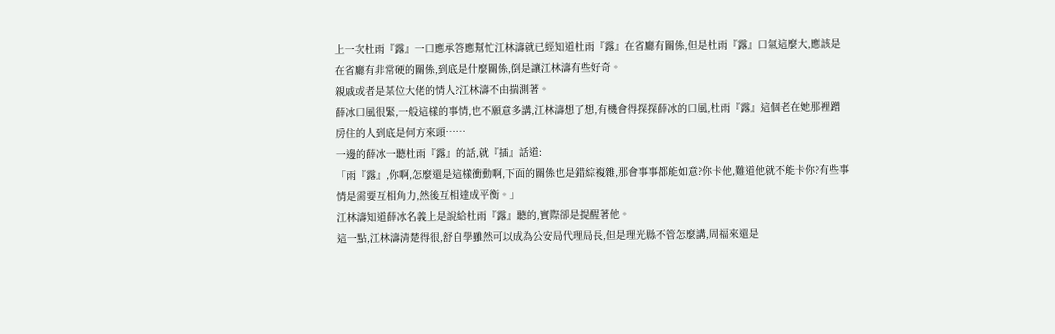上一次杜雨『露』一口應承答應幫忙江林濤就已經知道杜雨『露』在省廳有關係,但是杜雨『露』口氣這麼大,應該是在省廳有非常硬的關係,到底是什麼關係,倒是讓江林濤有些好奇。
親戚或者是某位大佬的情人?江林濤不由揣測著。
薛冰口風很緊,一般這樣的事情,也不願意多講,江林濤想了想,有機會得探探薛冰的口風,杜雨『露』這個老在她那裡蹭房住的人到底是何方來頭……
一邊的薛冰一聽杜雨『露』的話,就『插』話道:
「雨『露』,你啊,怎麼還是這樣衝動啊,下面的關係也是錯綜複雜,那會事事都能如意?你卡他,難道他就不能卡你?有些事情是需要互相角力,然後互相達成平衡。」
江林濤知道薛冰名義上是說給杜雨『露』聽的,實際卻是提醒著他。
這一點,江林濤清楚得很,舒自學雖然可以成為公安局代理局長,但是理光縣不管怎麼講,周福來還是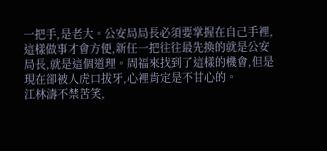一把手,是老大。公安局局長必須要掌握在自己手裡,這樣做事才會方便,新任一把往往最先換的就是公安局長,就是這個道理。周福來找到了這樣的機會,但是現在卻被人虎口拔牙,心裡肯定是不甘心的。
江林濤不禁苦笑,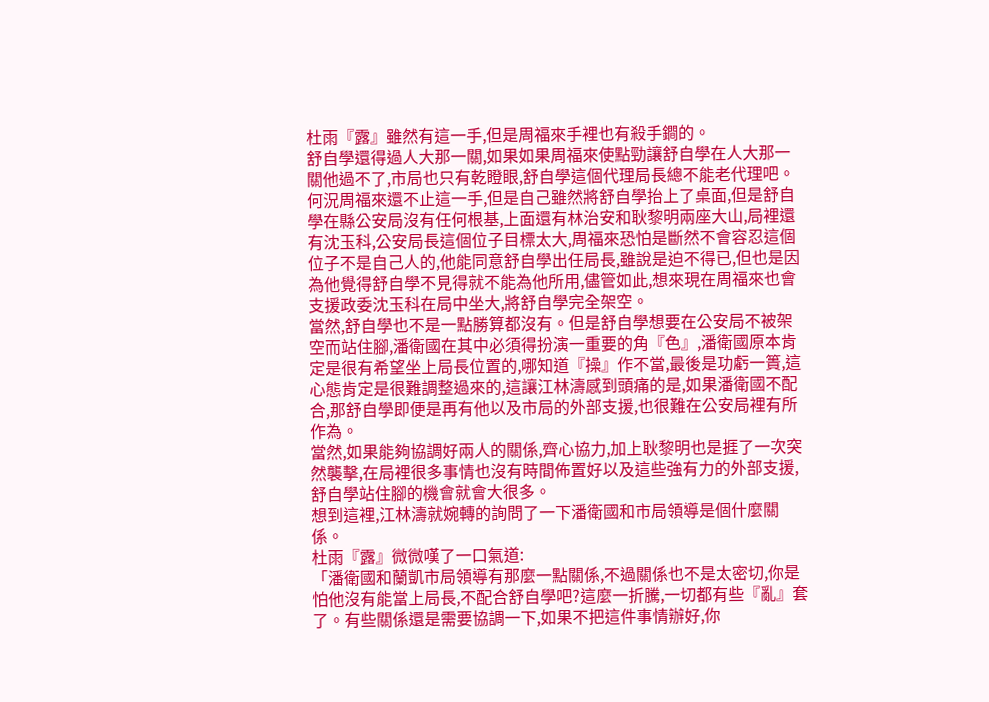杜雨『露』雖然有這一手,但是周福來手裡也有殺手鐧的。
舒自學還得過人大那一關,如果如果周福來使點勁讓舒自學在人大那一關他過不了,市局也只有乾瞪眼,舒自學這個代理局長總不能老代理吧。
何況周福來還不止這一手,但是自己雖然將舒自學抬上了桌面,但是舒自學在縣公安局沒有任何根基,上面還有林治安和耿黎明兩座大山,局裡還有沈玉科,公安局長這個位子目標太大,周福來恐怕是斷然不會容忍這個位子不是自己人的,他能同意舒自學出任局長,雖說是迫不得已,但也是因為他覺得舒自學不見得就不能為他所用,儘管如此,想來現在周福來也會支援政委沈玉科在局中坐大,將舒自學完全架空。
當然,舒自學也不是一點勝算都沒有。但是舒自學想要在公安局不被架空而站住腳,潘衛國在其中必須得扮演一重要的角『色』,潘衛國原本肯定是很有希望坐上局長位置的,哪知道『操』作不當,最後是功虧一簣,這心態肯定是很難調整過來的,這讓江林濤感到頭痛的是,如果潘衛國不配合,那舒自學即便是再有他以及市局的外部支援,也很難在公安局裡有所作為。
當然,如果能夠協調好兩人的關係,齊心協力,加上耿黎明也是捱了一次突然襲擊,在局裡很多事情也沒有時間佈置好以及這些強有力的外部支援,舒自學站住腳的機會就會大很多。
想到這裡,江林濤就婉轉的詢問了一下潘衛國和市局領導是個什麼關係。
杜雨『露』微微嘆了一口氣道:
「潘衛國和蘭凱市局領導有那麼一點關係,不過關係也不是太密切,你是怕他沒有能當上局長,不配合舒自學吧?這麼一折騰,一切都有些『亂』套了。有些關係還是需要協調一下,如果不把這件事情辦好,你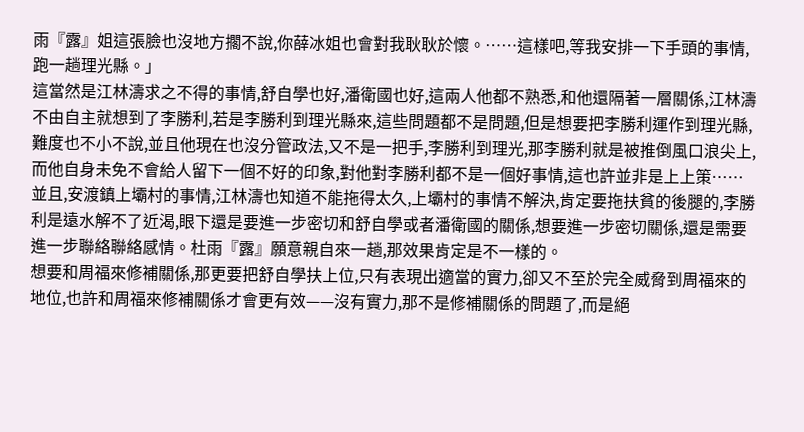雨『露』姐這張臉也沒地方擱不說,你薛冰姐也會對我耿耿於懷。……這樣吧,等我安排一下手頭的事情,跑一趟理光縣。」
這當然是江林濤求之不得的事情,舒自學也好,潘衛國也好,這兩人他都不熟悉,和他還隔著一層關係,江林濤不由自主就想到了李勝利,若是李勝利到理光縣來,這些問題都不是問題,但是想要把李勝利運作到理光縣,難度也不小不說,並且他現在也沒分管政法,又不是一把手,李勝利到理光,那李勝利就是被推倒風口浪尖上,而他自身未免不會給人留下一個不好的印象,對他對李勝利都不是一個好事情,這也許並非是上上策……
並且,安渡鎮上壩村的事情,江林濤也知道不能拖得太久,上壩村的事情不解決,肯定要拖扶貧的後腿的,李勝利是遠水解不了近渴,眼下還是要進一步密切和舒自學或者潘衛國的關係,想要進一步密切關係,還是需要進一步聯絡聯絡感情。杜雨『露』願意親自來一趟,那效果肯定是不一樣的。
想要和周福來修補關係,那更要把舒自學扶上位,只有表現出適當的實力,卻又不至於完全威脅到周福來的地位,也許和周福來修補關係才會更有效——沒有實力,那不是修補關係的問題了,而是絕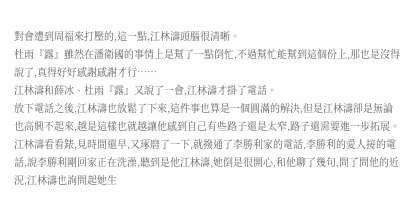對會遭到周福來打壓的,這一點,江林濤頭腦很清晰。
杜雨『露』雖然在潘衛國的事情上是幫了一點倒忙,不過幫忙能幫到這個份上,那也是沒得說了,真得好好感謝感謝才行……
江林濤和薛冰、杜雨『露』又說了一會,江林濤才掛了電話。
放下電話之後,江林濤也放鬆了下來,這件事也算是一個圓滿的解決,但是江林濤卻是無論也高興不起來,越是這樣也就越讓他感到自己有些路子還是太窄,路子還需要進一步拓展。
江林濤看看錶,見時間還早,又琢磨了一下,就撥通了李勝利家的電話,李勝利的愛人接的電話,說李勝利剛回家正在洗澡,聽到是他江林濤,她倒是很開心,和他聊了幾句,問了問他的近況,江林濤也詢問起她生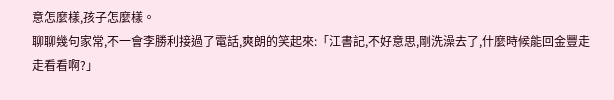意怎麼樣,孩子怎麼樣。
聊聊幾句家常,不一會李勝利接過了電話,爽朗的笑起來:「江書記,不好意思,剛洗澡去了,什麼時候能回金豐走走看看啊?」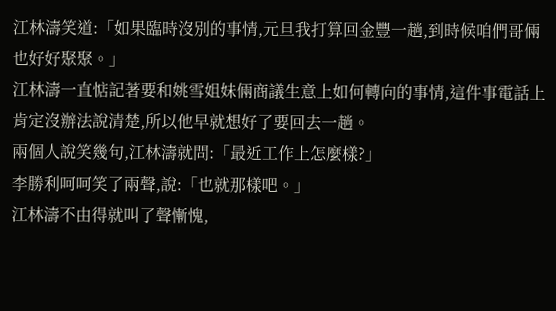江林濤笑道:「如果臨時沒別的事情,元旦我打算回金豐一趟,到時候咱們哥倆也好好聚聚。」
江林濤一直惦記著要和姚雪姐妹倆商議生意上如何轉向的事情,這件事電話上肯定沒辦法說清楚,所以他早就想好了要回去一趟。
兩個人說笑幾句,江林濤就問:「最近工作上怎麼樣?」
李勝利呵呵笑了兩聲,說:「也就那樣吧。」
江林濤不由得就叫了聲慚愧,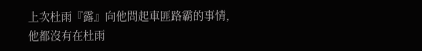上次杜雨『露』向他問起車匪路霸的事情,他都沒有在杜雨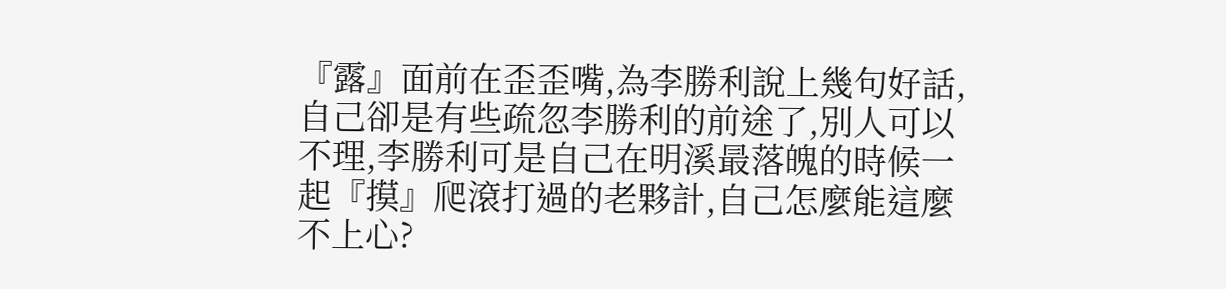『露』面前在歪歪嘴,為李勝利說上幾句好話,自己卻是有些疏忽李勝利的前途了,別人可以不理,李勝利可是自己在明溪最落魄的時候一起『摸』爬滾打過的老夥計,自己怎麼能這麼不上心?